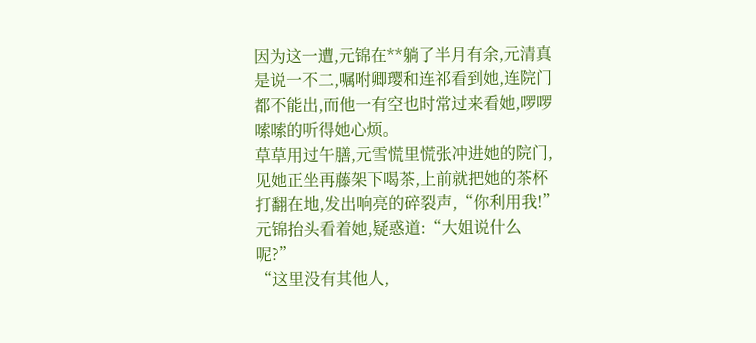因为这一遭,元锦在**躺了半月有余,元清真是说一不二,嘱咐卿璎和连祁看到她,连院门都不能出,而他一有空也时常过来看她,啰啰嗦嗦的听得她心烦。
草草用过午膳,元雪慌里慌张冲进她的院门,见她正坐再藤架下喝茶,上前就把她的茶杯打翻在地,发出响亮的碎裂声,“你利用我!”
元锦抬头看着她,疑惑道:“大姐说什么呢?”
“这里没有其他人,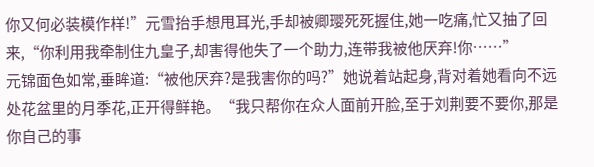你又何必装模作样!”元雪抬手想甩耳光,手却被卿璎死死握住,她一吃痛,忙又抽了回来,“你利用我牵制住九皇子,却害得他失了一个助力,连带我被他厌弃!你……”
元锦面色如常,垂眸道:“被他厌弃?是我害你的吗?”她说着站起身,背对着她看向不远处花盆里的月季花,正开得鲜艳。“我只帮你在众人面前开脸,至于刘荆要不要你,那是你自己的事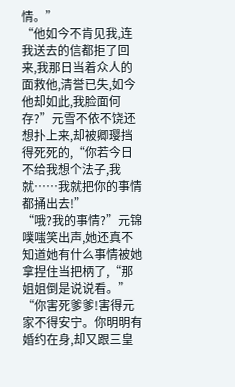情。”
“他如今不肯见我,连我送去的信都拒了回来,我那日当着众人的面救他,清誉已失,如今他却如此,我脸面何存?”元雪不依不饶还想扑上来,却被卿璎挡得死死的,“你若今日不给我想个法子,我就……我就把你的事情都捅出去!”
“哦?我的事情?”元锦噗嗤笑出声,她还真不知道她有什么事情被她拿捏住当把柄了,“那姐姐倒是说说看。”
“你害死爹爹!害得元家不得安宁。你明明有婚约在身,却又跟三皇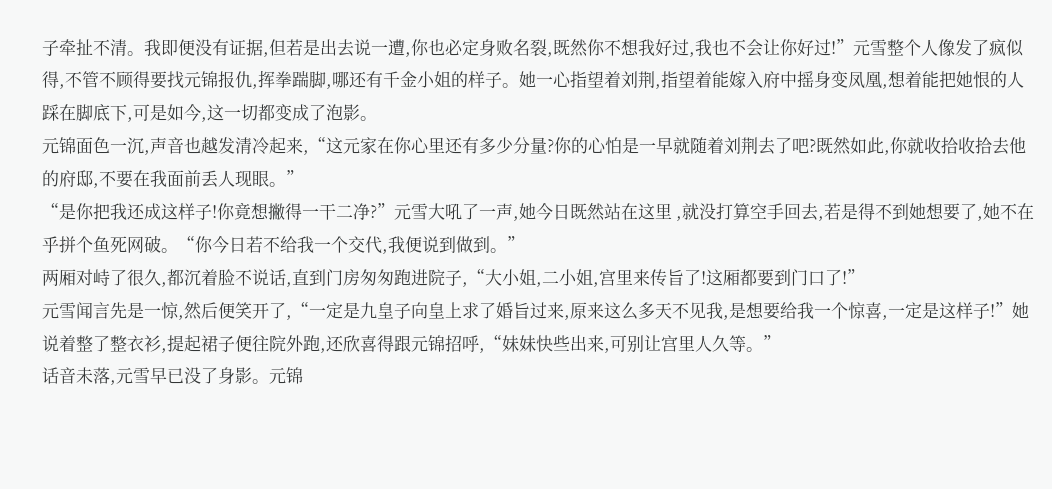子牵扯不清。我即便没有证据,但若是出去说一遭,你也必定身败名裂,既然你不想我好过,我也不会让你好过!”元雪整个人像发了疯似得,不管不顾得要找元锦报仇,挥拳踹脚,哪还有千金小姐的样子。她一心指望着刘荆,指望着能嫁入府中摇身变凤凰,想着能把她恨的人踩在脚底下,可是如今,这一切都变成了泡影。
元锦面色一沉,声音也越发清冷起来,“这元家在你心里还有多少分量?你的心怕是一早就随着刘荆去了吧?既然如此,你就收拾收拾去他的府邸,不要在我面前丢人现眼。”
“是你把我还成这样子!你竟想撇得一干二净?”元雪大吼了一声,她今日既然站在这里 ,就没打算空手回去,若是得不到她想要了,她不在乎拼个鱼死网破。“你今日若不给我一个交代,我便说到做到。”
两厢对峙了很久,都沉着脸不说话,直到门房匆匆跑进院子,“大小姐,二小姐,宫里来传旨了!这厢都要到门口了!”
元雪闻言先是一惊,然后便笑开了,“一定是九皇子向皇上求了婚旨过来,原来这么多天不见我,是想要给我一个惊喜,一定是这样子!”她说着整了整衣衫,提起裙子便往院外跑,还欣喜得跟元锦招呼,“妹妹快些出来,可别让宫里人久等。”
话音未落,元雪早已没了身影。元锦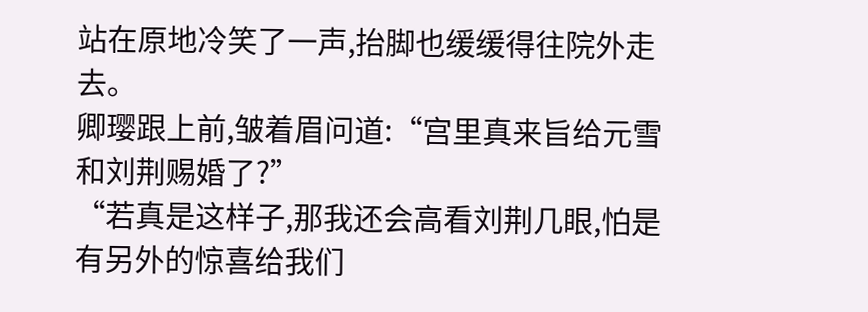站在原地冷笑了一声,抬脚也缓缓得往院外走去。
卿璎跟上前,皱着眉问道:“宫里真来旨给元雪和刘荆赐婚了?”
“若真是这样子,那我还会高看刘荆几眼,怕是有另外的惊喜给我们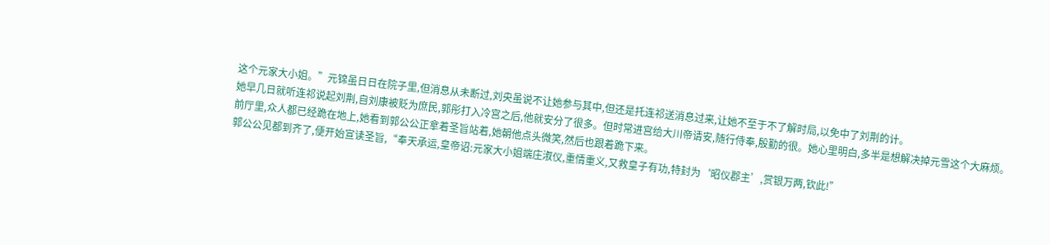这个元家大小姐。”元锦虽日日在院子里,但消息从未断过,刘央虽说不让她参与其中,但还是托连祁送消息过来,让她不至于不了解时局,以免中了刘荆的计。
她早几日就听连祁说起刘荆,自刘康被贬为庶民,郭彤打入冷宫之后,他就安分了很多。但时常进宫给大川帝请安,随行侍奉,殷勤的很。她心里明白,多半是想解决掉元雪这个大麻烦。
前厅里,众人都已经跪在地上,她看到郭公公正拿着圣旨站着,她朝他点头微笑,然后也跟着跪下来。
郭公公见都到齐了,便开始宣读圣旨,“奉天承运,皇帝诏:元家大小姐端庄淑仪,重情重义,又救皇子有功,特封为‘昭仪郡主’,赏银万两,钦此!”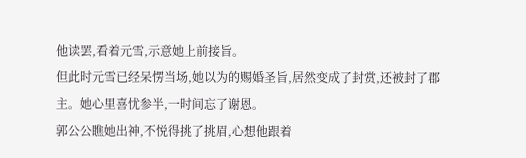他读罢,看着元雪,示意她上前接旨。
但此时元雪已经呆愣当场,她以为的赐婚圣旨,居然变成了封赏,还被封了郡主。她心里喜忧参半,一时间忘了谢恩。
郭公公瞧她出神,不悦得挑了挑眉,心想他跟着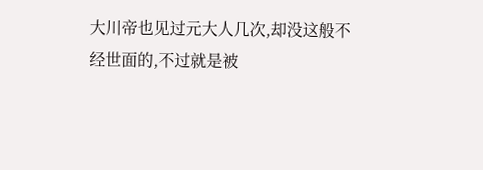大川帝也见过元大人几次,却没这般不经世面的,不过就是被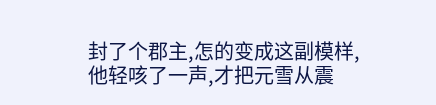封了个郡主,怎的变成这副模样,他轻咳了一声,才把元雪从震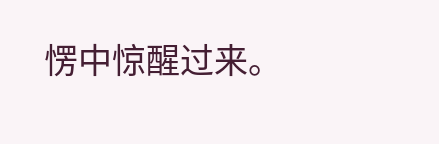愣中惊醒过来。